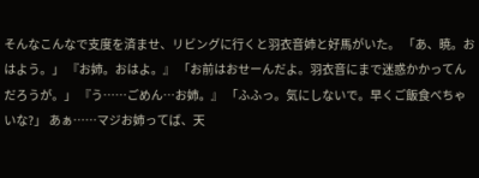そんなこんなで支度を済ませ、リビングに行くと羽衣音姉と好馬がいた。 「あ、暁。おはよう。」 『お姉。おはよ。』 「お前はおせーんだよ。羽衣音にまで迷惑かかってんだろうが。」 『う……ごめん…お姉。』 「ふふっ。気にしないで。早くご飯食べちゃいな?」 あぁ……マジお姉ってば、天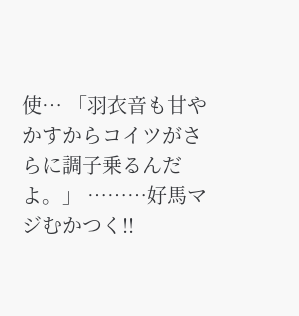使… 「羽衣音も甘やかすからコイツがさらに調子乗るんだよ。」 ………好馬マジむかつく!!